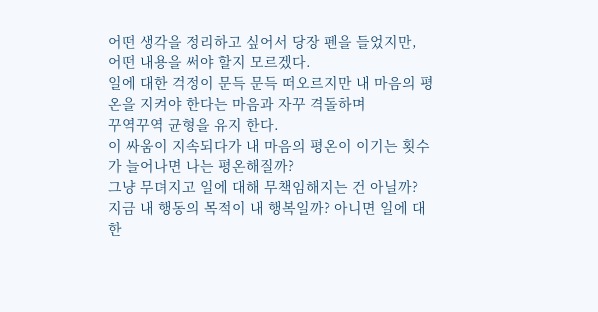어떤 생각을 정리하고 싶어서 당장 펜을 들었지만, 어떤 내용을 써야 할지 모르겠다.
일에 대한 걱정이 문득 문득 떠오르지만 내 마음의 평온을 지켜야 한다는 마음과 자꾸 격돌하며
꾸역꾸역 균형을 유지 한다.
이 싸움이 지속되다가 내 마음의 평온이 이기는 횟수가 늘어나면 나는 평온해질까?
그냥 무뎌지고 일에 대해 무책임해지는 건 아닐까?
지금 내 행동의 목적이 내 행복일까? 아니면 일에 대한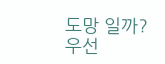도망 일까?
우선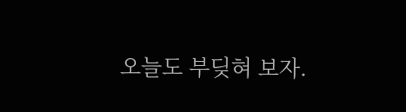오늘도 부딪혀 보자.